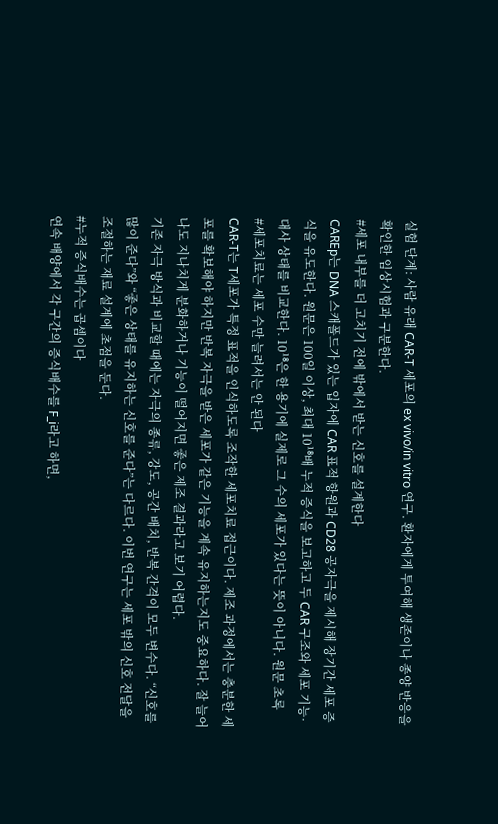실험 단계: 사람 유래 CAR-T 세포의 ex vivo/in vitro 연구. 환자에게 투여해 생존이나 종양 반응을 확인한 임상시험과 구분한다.
#세포 내부를 더 고치기 전에 밖에서 받는 신호를 설계한다
CAREp는 DNA 스캐폴드가 있는 입자에 CAR 표적 항원과 CD28 공자극을 제시해 장기간 세포 증식을 유도한다. 원문은 100일 이상, 최대 10¹⁸배 누적 증식을 보고하고 두 CAR 구조와 세포 기능·대사 상태를 비교한다. 10¹⁸은 한 용기에 실제로 그 수의 세포가 있다는 뜻이 아니다. 원문 초록
#세포치료는 세포 수만 늘려서는 안 된다
CAR-T는 T세포가 특정 표적을 인식하도록 조작한 세포치료 접근이다. 제조 과정에서는 충분한 세포를 확보해야 하지만 반복 자극을 받은 세포가 같은 기능을 계속 유지하는지도 중요하다. 잘 늘어나도 지나치게 분화하거나 기능이 떨어지면 좋은 제조 결과라고 보기 어렵다.
기존 자극 방식과 비교할 때에는 자극의 종류, 강도, 공간 배치, 반복 간격이 모두 변수다. “신호를 많이 준다”와 “좋은 상태를 유지하는 신호를 준다”는 다르다. 이번 연구는 세포 밖의 신호 전달을 조절하는 재료 설계에 초점을 둔다.
#누적 증식배수는 곱셈이다
연속 배양에서 각 구간의 증식배수를 F_i라고 하면,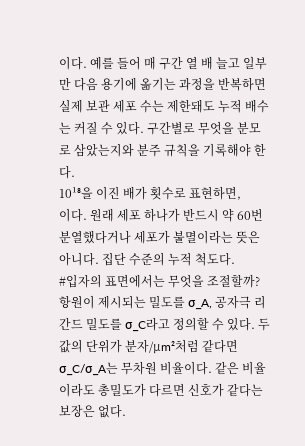이다. 예를 들어 매 구간 열 배 늘고 일부만 다음 용기에 옮기는 과정을 반복하면 실제 보관 세포 수는 제한돼도 누적 배수는 커질 수 있다. 구간별로 무엇을 분모로 삼았는지와 분주 규칙을 기록해야 한다.
10¹⁸을 이진 배가 횟수로 표현하면,
이다. 원래 세포 하나가 반드시 약 60번 분열했다거나 세포가 불멸이라는 뜻은 아니다. 집단 수준의 누적 척도다.
#입자의 표면에서는 무엇을 조절할까?
항원이 제시되는 밀도를 σ_A, 공자극 리간드 밀도를 σ_C라고 정의할 수 있다. 두 값의 단위가 분자/µm²처럼 같다면 σ_C/σ_A는 무차원 비율이다. 같은 비율이라도 총밀도가 다르면 신호가 같다는 보장은 없다.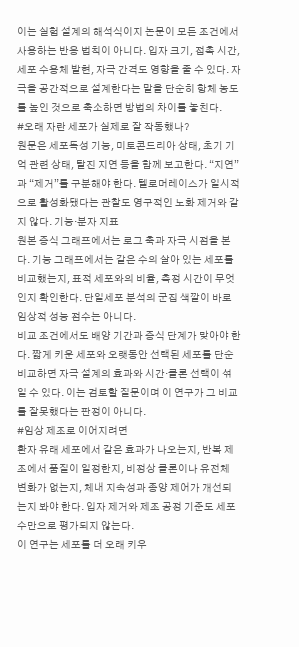이는 실험 설계의 해석식이지 논문이 모든 조건에서 사용하는 반응 법칙이 아니다. 입자 크기, 접촉 시간, 세포 수용체 발현, 자극 간격도 영향을 줄 수 있다. 자극을 공간적으로 설계한다는 말을 단순히 항체 농도를 높인 것으로 축소하면 방법의 차이를 놓친다.
#오래 자란 세포가 실제로 잘 작동했나?
원문은 세포독성 기능, 미토콘드리아 상태, 초기 기억 관련 상태, 탈진 지연 등을 함께 보고한다. “지연”과 “제거”를 구분해야 한다. 텔로머레이스가 일시적으로 활성화됐다는 관찰도 영구적인 노화 제거와 같지 않다. 기능·분자 지표
원본 증식 그래프에서는 로그 축과 자극 시점을 본다. 기능 그래프에서는 같은 수의 살아 있는 세포를 비교했는지, 표적 세포와의 비율, 측정 시간이 무엇인지 확인한다. 단일세포 분석의 군집 색깔이 바로 임상적 성능 점수는 아니다.
비교 조건에서도 배양 기간과 증식 단계가 맞아야 한다. 짧게 키운 세포와 오랫동안 선택된 세포를 단순 비교하면 자극 설계의 효과와 시간·클론 선택이 섞일 수 있다. 이는 검토할 질문이며 이 연구가 그 비교를 잘못했다는 판정이 아니다.
#임상 제조로 이어지려면
환자 유래 세포에서 같은 효과가 나오는지, 반복 제조에서 품질이 일정한지, 비정상 클론이나 유전체 변화가 없는지, 체내 지속성과 종양 제어가 개선되는지 봐야 한다. 입자 제거와 제조 공정 기준도 세포 수만으로 평가되지 않는다.
이 연구는 세포를 더 오래 키우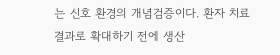는 신호 환경의 개념검증이다. 환자 치료 결과로 확대하기 전에 생산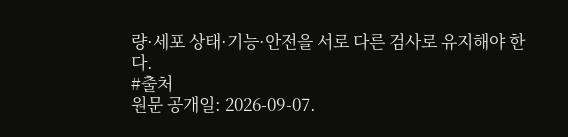량·세포 상태·기능·안전을 서로 다른 검사로 유지해야 한다.
#출처
원문 공개일: 2026-09-07.